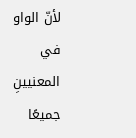لأنّ الواو في المعنيينِ جميعًا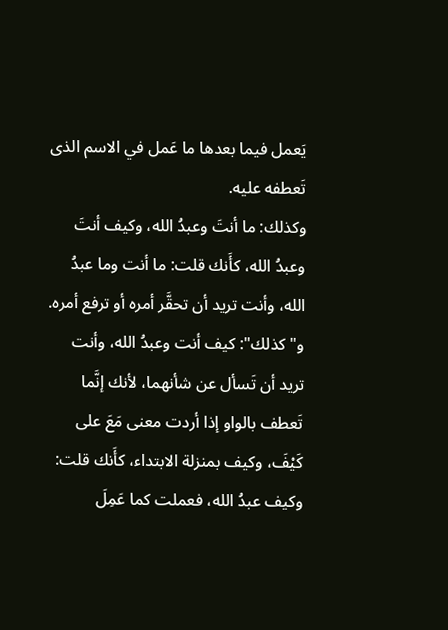يَعمل فيما بعدها ما عَمل في الاسم الذى تَعطفه عليه.
وكذلك: ما أنتَ وعبدُ الله، وكيف أنتَ وعبدُ الله، كأَنك قلت: ما أنت وما عبدُ الله، وأنت تريد أن تحقَّر أمره أو ترفع أمره.
و"كذلك": كيف أنت وعبدُ الله، وأنت تريد أن تَسأل عن شأنهما، لأنك إنَّما تَعطف بالواو إذا أردت معنى مَعَ على كَيْفَ، وكيف بمنزلة الابتداء، كأَنك قلت: وكيف عبدُ الله، فعملت كما عَمِلَ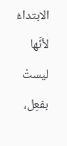الابتداءُ لأنَّها ليستْ بفعِل،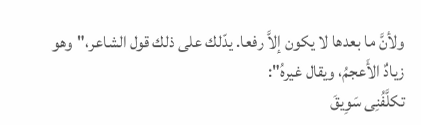ولأنَّ ما بعدها لا يكون إلاَّ رفعا. يدّلك على ذلك قول الشاعر،"وهو زيادٌ الأَعجمُ، ويقال غيرهُ":
تكلَّفُنِى سَوِيقَ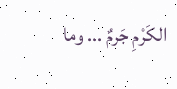الكَرْمِ جَرمٌ ... وما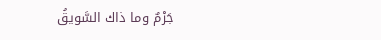جَرْمٌ وما ذاك السَّويقُ